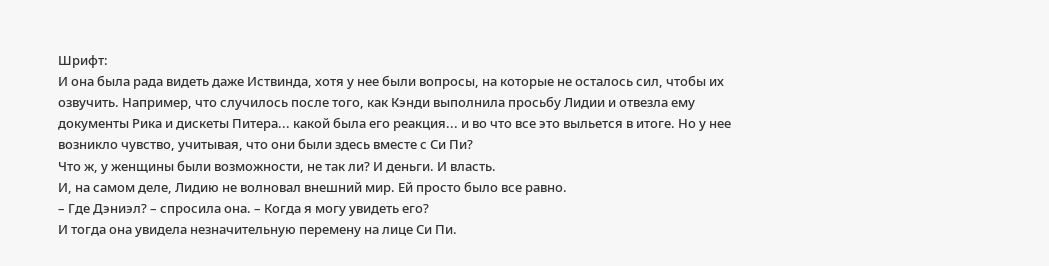Шрифт:
И она была рада видеть даже Иствинда, хотя у нее были вопросы, на которые не осталось сил, чтобы их озвучить. Например, что случилось после того, как Кэнди выполнила просьбу Лидии и отвезла ему документы Рика и дискеты Питера... какой была его реакция... и во что все это выльется в итоге. Но у нее возникло чувство, учитывая, что они были здесь вместе с Си Пи?
Что ж, у женщины были возможности, не так ли? И деньги. И власть.
И, на самом деле, Лидию не волновал внешний мир. Ей просто было все равно.
– Где Дэниэл? – спросила она. – Когда я могу увидеть его?
И тогда она увидела незначительную перемену на лице Си Пи.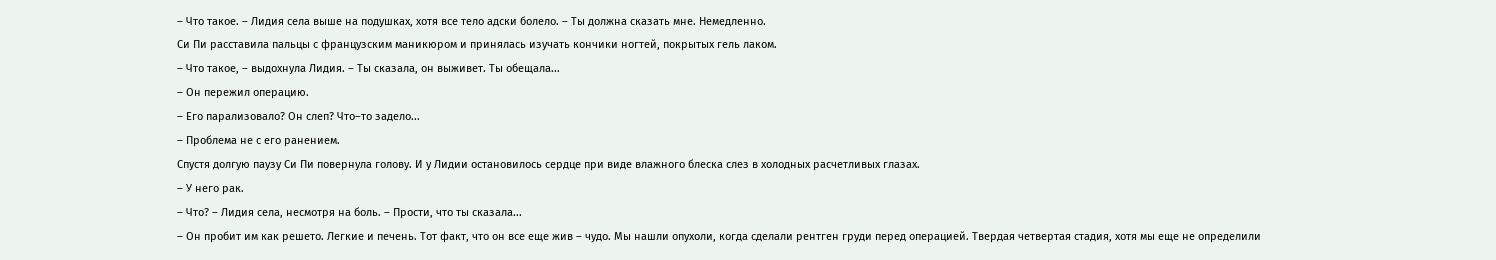– Что такое. – Лидия села выше на подушках, хотя все тело адски болело. – Ты должна сказать мне. Немедленно.
Си Пи расставила пальцы с французским маникюром и принялась изучать кончики ногтей, покрытых гель лаком.
– Что такое, – выдохнула Лидия. – Ты сказала, он выживет. Ты обещала...
– Он пережил операцию.
– Его парализовало? Он слеп? Что–то задело...
– Проблема не с его ранением.
Спустя долгую паузу Си Пи повернула голову. И у Лидии остановилось сердце при виде влажного блеска слез в холодных расчетливых глазах.
– У него рак.
– Что? – Лидия села, несмотря на боль. – Прости, что ты сказала...
– Он пробит им как решето. Легкие и печень. Тот факт, что он все еще жив – чудо. Мы нашли опухоли, когда сделали рентген груди перед операцией. Твердая четвертая стадия, хотя мы еще не определили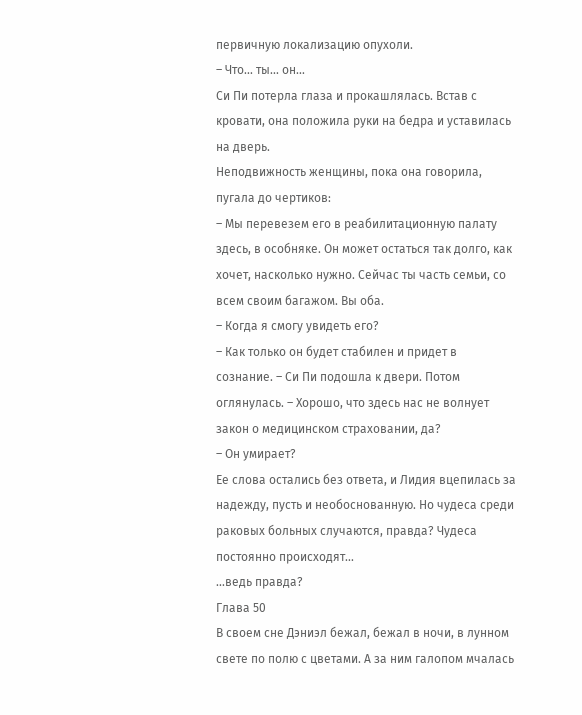первичную локализацию опухоли.
– Что... ты... он...
Си Пи потерла глаза и прокашлялась. Встав с кровати, она положила руки на бедра и уставилась на дверь.
Неподвижность женщины, пока она говорила, пугала до чертиков:
– Мы перевезем его в реабилитационную палату здесь, в особняке. Он может остаться так долго, как хочет, насколько нужно. Сейчас ты часть семьи, со всем своим багажом. Вы оба.
– Когда я смогу увидеть его?
– Как только он будет стабилен и придет в сознание. – Си Пи подошла к двери. Потом оглянулась. – Хорошо, что здесь нас не волнует закон о медицинском страховании, да?
– Он умирает?
Ее слова остались без ответа, и Лидия вцепилась за надежду, пусть и необоснованную. Но чудеса среди раковых больных случаются, правда? Чудеса постоянно происходят...
...ведь правда?
Глава 50
В своем сне Дэниэл бежал, бежал в ночи, в лунном свете по полю с цветами. А за ним галопом мчалась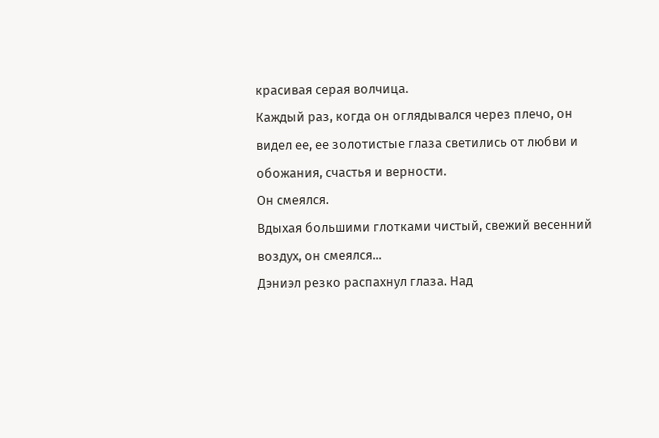красивая серая волчица.
Каждый раз, когда он оглядывался через плечо, он видел ее, ее золотистые глаза светились от любви и обожания, счастья и верности.
Он смеялся.
Вдыхая большими глотками чистый, свежий весенний воздух, он смеялся...
Дэниэл резко распахнул глаза. Над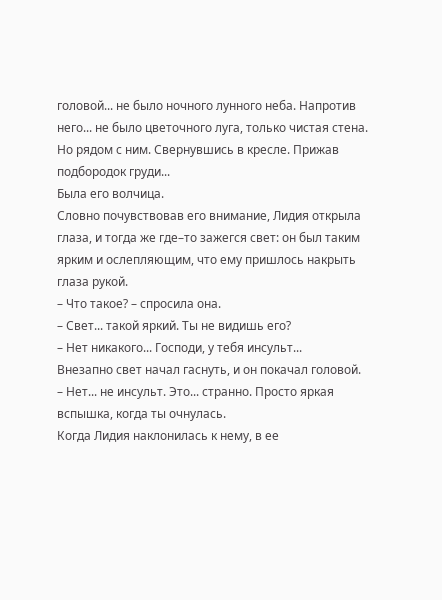головой... не было ночного лунного неба. Напротив него... не было цветочного луга, только чистая стена.
Но рядом с ним. Свернувшись в кресле. Прижав подбородок груди...
Была его волчица.
Словно почувствовав его внимание, Лидия открыла глаза, и тогда же где–то зажегся свет: он был таким ярким и ослепляющим, что ему пришлось накрыть глаза рукой.
– Что такое? – спросила она.
– Свет... такой яркий. Ты не видишь его?
– Нет никакого... Господи, у тебя инсульт...
Внезапно свет начал гаснуть, и он покачал головой.
– Нет... не инсульт. Это... странно. Просто яркая вспышка, когда ты очнулась.
Когда Лидия наклонилась к нему, в ее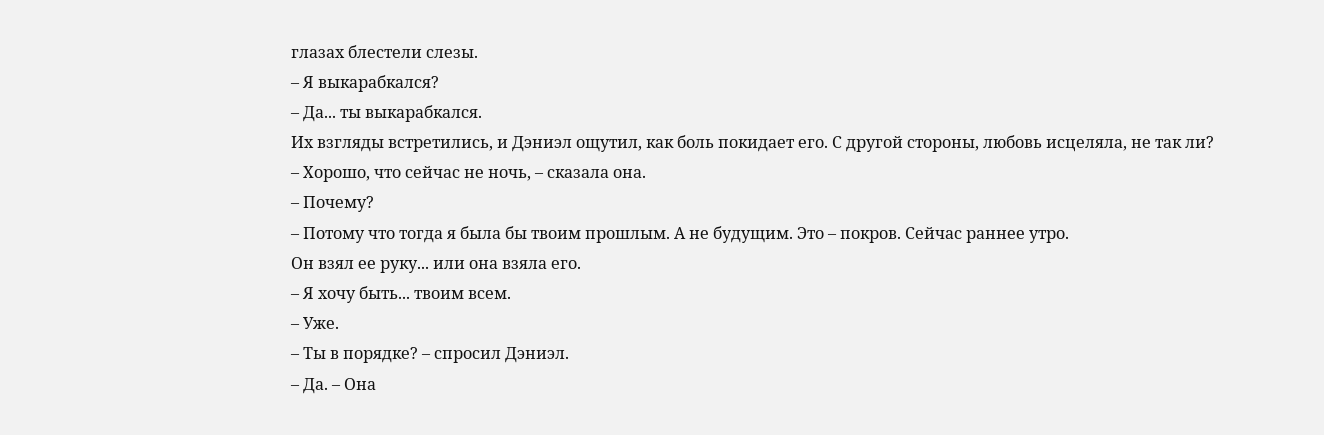глазах блестели слезы.
– Я выкарабкался?
– Да... ты выкарабкался.
Их взгляды встретились, и Дэниэл ощутил, как боль покидает его. С другой стороны, любовь исцеляла, не так ли?
– Хорошо, что сейчас не ночь, – сказала она.
– Почему?
– Потому что тогда я была бы твоим прошлым. А не будущим. Это – покров. Сейчас раннее утро.
Он взял ее руку... или она взяла его.
– Я хочу быть... твоим всем.
– Уже.
– Ты в порядке? – спросил Дэниэл.
– Да. – Она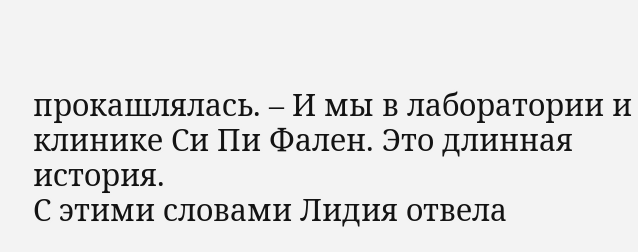прокашлялась. – И мы в лаборатории и клинике Си Пи Фален. Это длинная история.
С этими словами Лидия отвела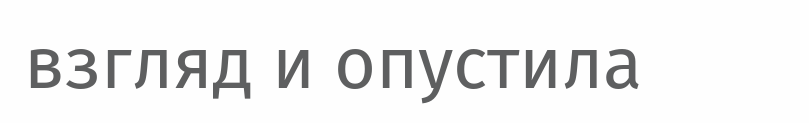взгляд и опустила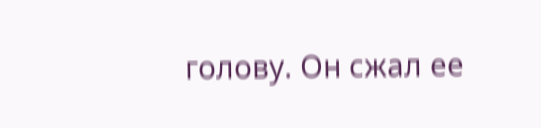голову. Он сжал ее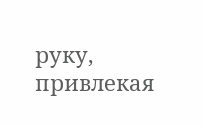руку, привлекая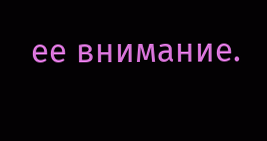ее внимание.